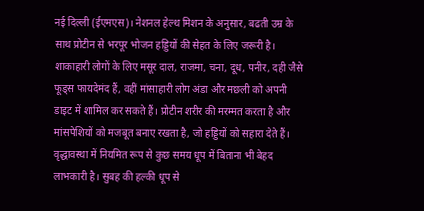नई दिल्ली (ईएमएस)। नेशनल हेल्थ मिशन के अनुसार, बढती उम्र के साथ प्रोटीन से भरपूर भोजन हड्डियों की सेहत के लिए जरूरी है। शाकाहारी लोगों के लिए मसूर दाल, राजमा, चना, दूध, पनीर, दही जैसे फूड्स फायदेमंद हैं, वहीं मांसाहारी लोग अंडा और मछली को अपनी डाइट में शामिल कर सकते हैं। प्रोटीन शरीर की मरम्मत करता है और मांसपेशियों को मजबूत बनाए रखता है, जो हड्डियों को सहारा देते हैं। वृद्धावस्था में नियमित रूप से कुछ समय धूप में बिताना भी बेहद लाभकारी है। सुबह की हल्की धूप से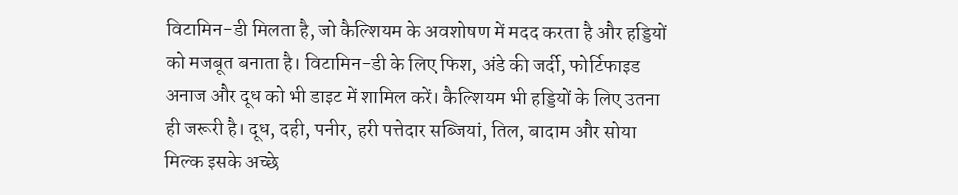विटामिन-डी मिलता है, जो कैल्शियम के अवशोषण में मदद करता है और हड्डियों को मजबूत बनाता है। विटामिन-डी के लिए फिश, अंडे की जर्दी, फोर्टिफाइड अनाज और दूध को भी डाइट में शामिल करें। कैल्शियम भी हड्डियों के लिए उतना ही जरूरी है। दूध, दही, पनीर, हरी पत्तेदार सब्जियां, तिल, बादाम और सोया मिल्क इसके अच्छे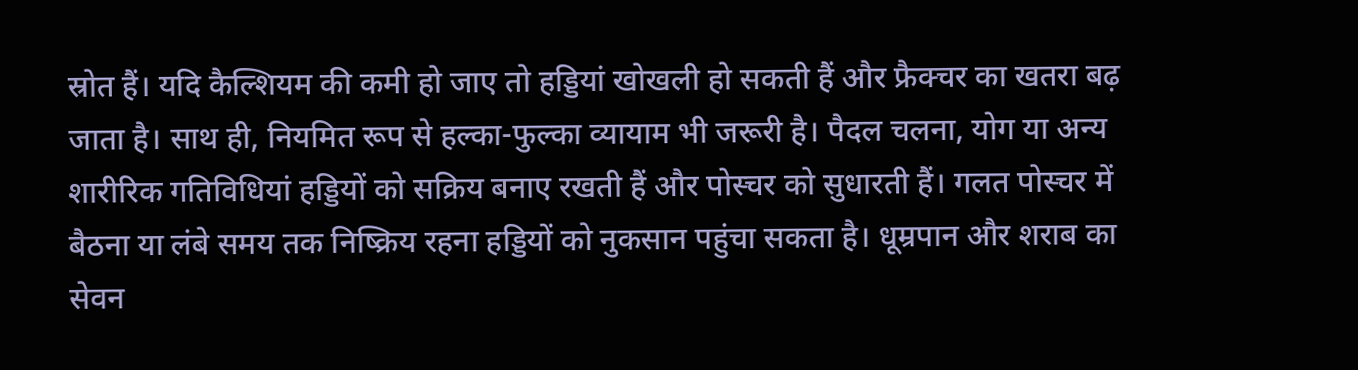स्रोत हैं। यदि कैल्शियम की कमी हो जाए तो हड्डियां खोखली हो सकती हैं और फ्रैक्चर का खतरा बढ़ जाता है। साथ ही, नियमित रूप से हल्का-फुल्का व्यायाम भी जरूरी है। पैदल चलना, योग या अन्य शारीरिक गतिविधियां हड्डियों को सक्रिय बनाए रखती हैं और पोस्चर को सुधारती हैं। गलत पोस्चर में बैठना या लंबे समय तक निष्क्रिय रहना हड्डियों को नुकसान पहुंचा सकता है। धूम्रपान और शराब का सेवन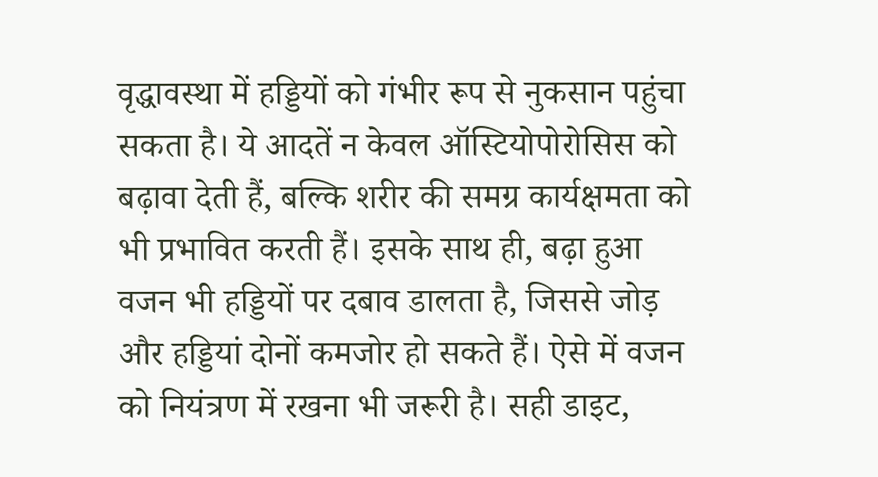वृद्धावस्था में हड्डियों को गंभीर रूप से नुकसान पहुंचा सकता है। ये आदतें न केवल ऑस्टियोपोरोसिस को बढ़ावा देती हैं, बल्कि शरीर की समग्र कार्यक्षमता को भी प्रभावित करती हैं। इसके साथ ही, बढ़ा हुआ वजन भी हड्डियों पर दबाव डालता है, जिससे जोड़ और हड्डियां दोनों कमजोर हो सकते हैं। ऐसे में वजन को नियंत्रण में रखना भी जरूरी है। सही डाइट,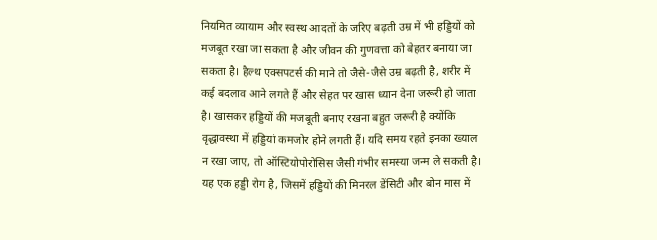नियमित व्यायाम और स्वस्थ आदतों के जरिए बढ़ती उम्र में भी हड्डियों को मजबूत रखा जा सकता है और जीवन की गुणवत्ता को बेहतर बनाया जा सकता है। हैल्थ एक्सपटर्स की माने तो जैसे-जैसे उम्र बढ़ती है, शरीर में कई बदलाव आने लगते हैं और सेहत पर खास ध्यान देना जरूरी हो जाता है। खासकर हड्डियों की मजबूती बनाए रखना बहुत जरूरी है क्योंकि वृद्धावस्था में हड्डियां कमजोर होने लगती हैं। यदि समय रहते इनका ख्याल न रखा जाए, तो ऑस्टियोपोरोसिस जैसी गंभीर समस्या जन्म ले सकती है। यह एक हड्डी रोग है, जिसमें हड्डियों की मिनरल डेंसिटी और बोन मास में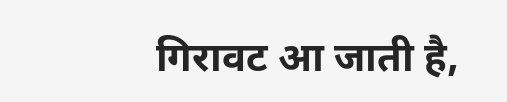गिरावट आ जाती है,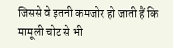जिससे वे इतनी कमजोर हो जाती हैं कि मामूली चोट से भी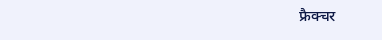फ्रैक्चर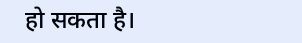हो सकता है।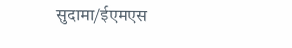सुदामा/ईएमएस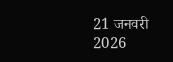21 जनवरी 2026